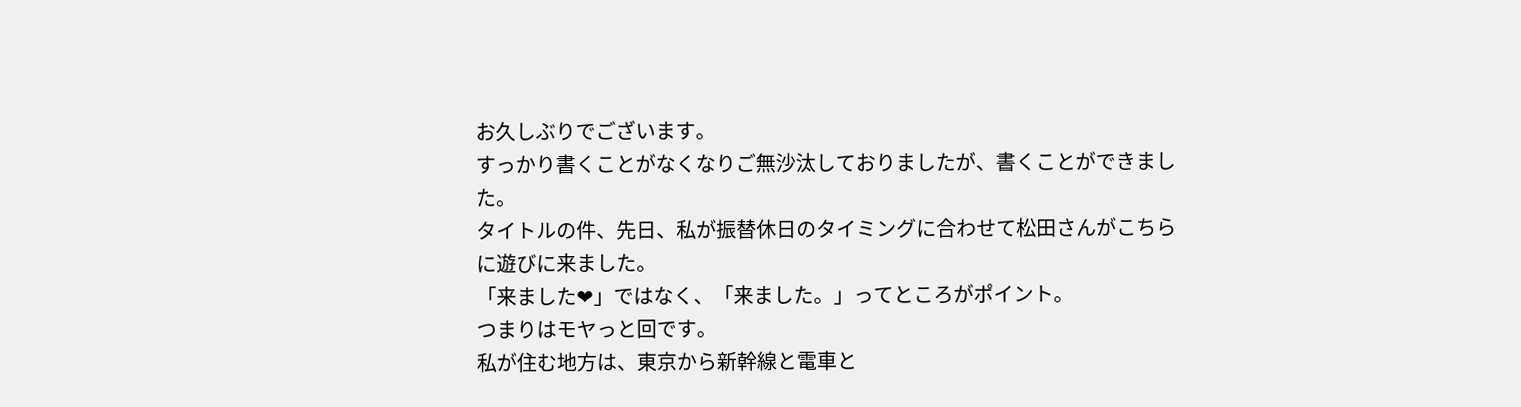お久しぶりでございます。
すっかり書くことがなくなりご無沙汰しておりましたが、書くことができました。
タイトルの件、先日、私が振替休日のタイミングに合わせて松田さんがこちらに遊びに来ました。
「来ました❤」ではなく、「来ました。」ってところがポイント。
つまりはモヤっと回です。
私が住む地方は、東京から新幹線と電車と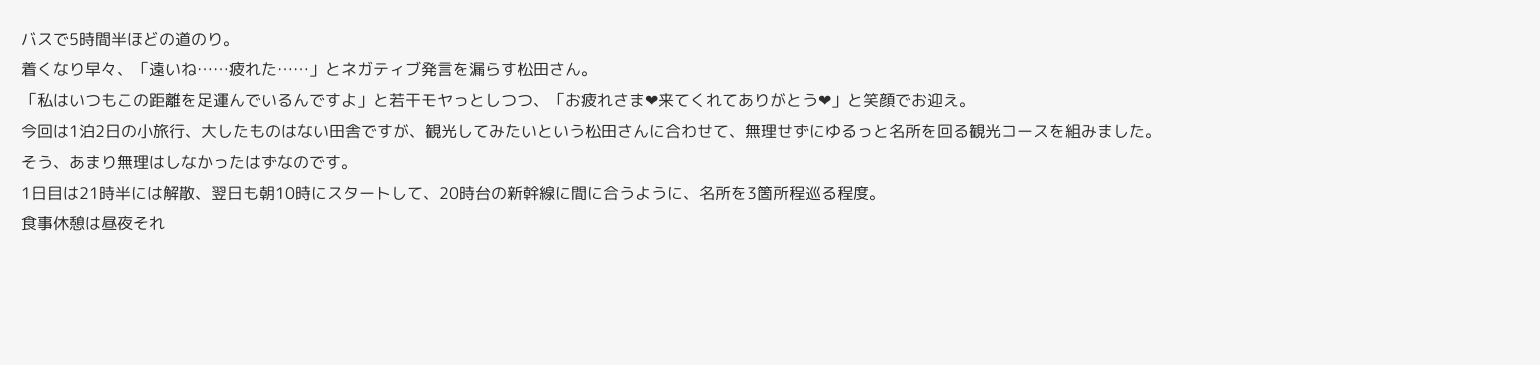バスで5時間半ほどの道のり。
着くなり早々、「遠いね……疲れた……」とネガティブ発言を漏らす松田さん。
「私はいつもこの距離を足運んでいるんですよ」と若干モヤっとしつつ、「お疲れさま❤来てくれてありがとう❤」と笑顔でお迎え。
今回は1泊2日の小旅行、大したものはない田舎ですが、観光してみたいという松田さんに合わせて、無理せずにゆるっと名所を回る観光コースを組みました。
そう、あまり無理はしなかったはずなのです。
1日目は21時半には解散、翌日も朝10時にスタートして、20時台の新幹線に間に合うように、名所を3箇所程巡る程度。
食事休憩は昼夜それ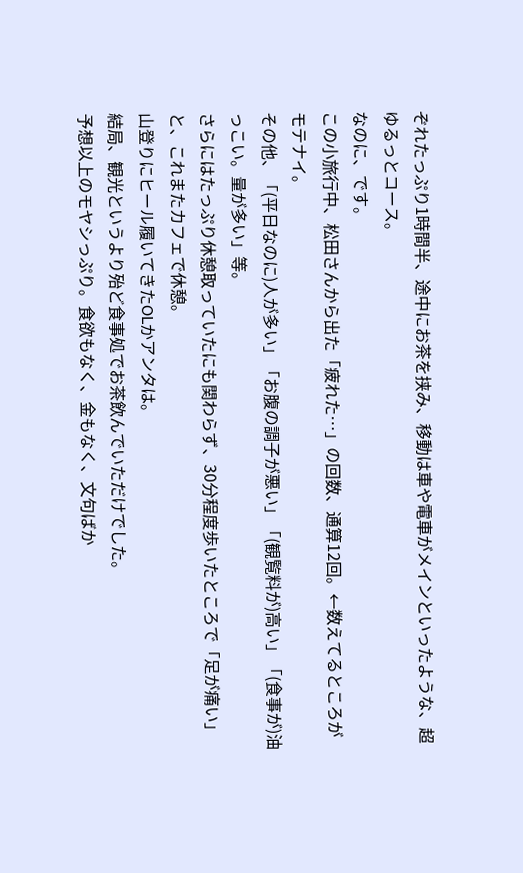ぞれたっぷり1時間半、途中にお茶を挟み、移動は車や電車がメインといったような、超ゆるっとコース。
なのに、です。
この小旅行中、松田さんから出た「疲れた…」の回数、通算12回。←数えてるところがモテナイ。
その他、「(平日なのに)人が多い」「お腹の調子が悪い」「(観覧料が)高い」「(食事が)油っこい。量が多い」等。
さらにはたっぷり休憩取っていたにも関わらず、30分程度歩いたところで「足が痛い」と、これまたカフェで休憩。
山登りにヒール履いてきたOLかアンタは。
結局、観光というより殆ど食事処でお茶飲んでいただけでした。
予想以上のモヤシっぷり。食欲もなく、金もなく、文句ばか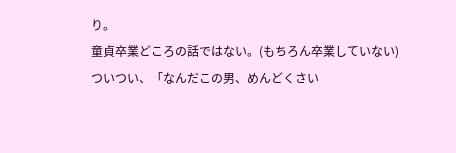り。
童貞卒業どころの話ではない。(もちろん卒業していない)
ついつい、「なんだこの男、めんどくさい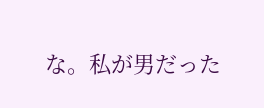な。私が男だった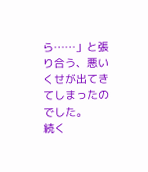ら……」と張り合う、悪いくせが出てきてしまったのでした。
続く